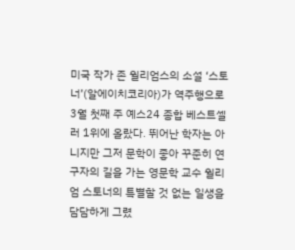미국 작가 존 윌리엄스의 소설 ‘스토너’(알에이치코리아)가 역주행으로 3월 첫째 주 예스24 종합 베스트셀러 1위에 올랐다. 뛰어난 학자는 아니지만 그저 문학이 좋아 꾸준히 연구자의 길을 가는 영문학 교수 윌리엄 스토너의 특별할 것 없는 일생을 담담하게 그렸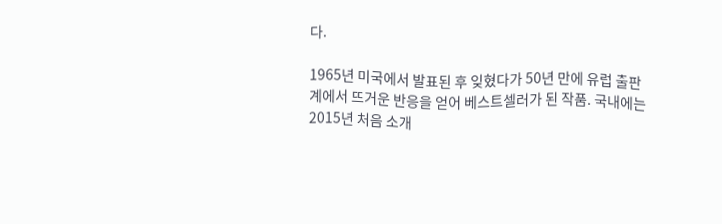다.

1965년 미국에서 발표된 후 잊혔다가 50년 만에 유럽 출판계에서 뜨거운 반응을 얻어 베스트셀러가 된 작품. 국내에는 2015년 처음 소개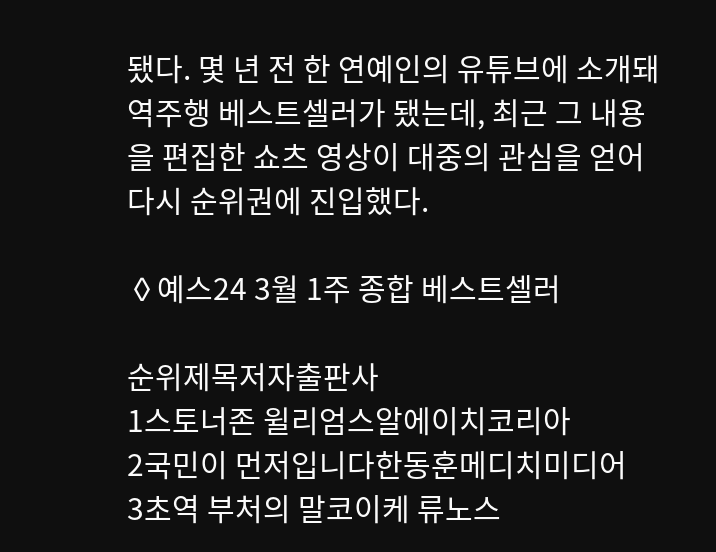됐다. 몇 년 전 한 연예인의 유튜브에 소개돼 역주행 베스트셀러가 됐는데, 최근 그 내용을 편집한 쇼츠 영상이 대중의 관심을 얻어 다시 순위권에 진입했다.

◊예스24 3월 1주 종합 베스트셀러

순위제목저자출판사
1스토너존 윌리엄스알에이치코리아
2국민이 먼저입니다한동훈메디치미디어
3초역 부처의 말코이케 류노스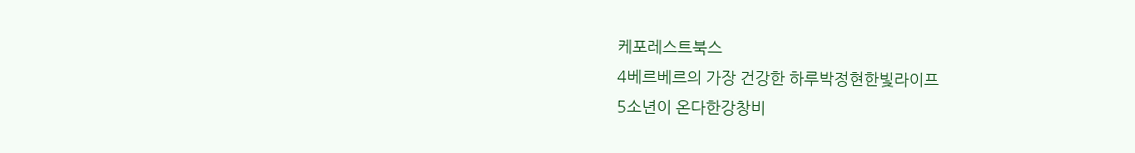케포레스트북스
4베르베르의 가장 건강한 하루박정현한빛라이프
5소년이 온다한강창비